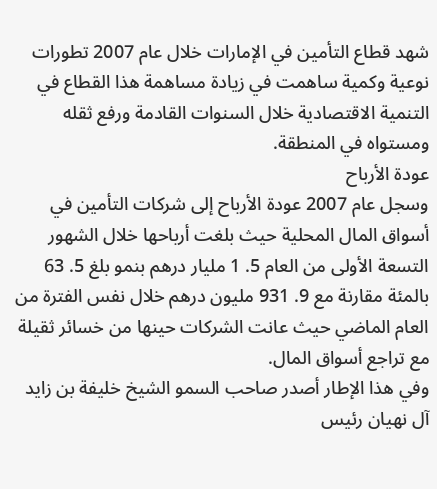شهد قطاع التأمين في الإمارات خلال عام 2007 تطورات نوعية وكمية ساهمت في زيادة مساهمة هذا القطاع في التنمية الاقتصادية خلال السنوات القادمة ورفع ثقله ومستواه في المنطقة.
عودة الأرباح
وسجل عام 2007 عودة الأرباح إلى شركات التأمين في أسواق المال المحلية حيث بلغت أرباحها خلال الشهور التسعة الأولى من العام 5. 1 مليار درهم بنمو بلغ 5. 63 بالمئة مقارنة مع 9. 931 مليون درهم خلال نفس الفترة من العام الماضي حيث عانت الشركات حينها من خسائر ثقيلة مع تراجع أسواق المال.
وفي هذا الإطار أصدر صاحب السمو الشيخ خليفة بن زايد آل نهيان رئيس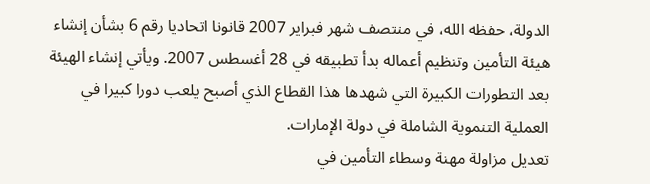الدولة، حفظه الله، في منتصف شهر فبراير 2007 قانونا اتحاديا رقم 6 بشأن إنشاء هيئة التأمين وتنظيم أعماله بدأ تطبيقه في 28 أغسطس 2007. ويأتي إنشاء الهيئة بعد التطورات الكبيرة التي شهدها هذا القطاع الذي أصبح يلعب دورا كبيرا في العملية التنموية الشاملة في دولة الإمارات.
تعديل مزاولة مهنة وسطاء التأمين في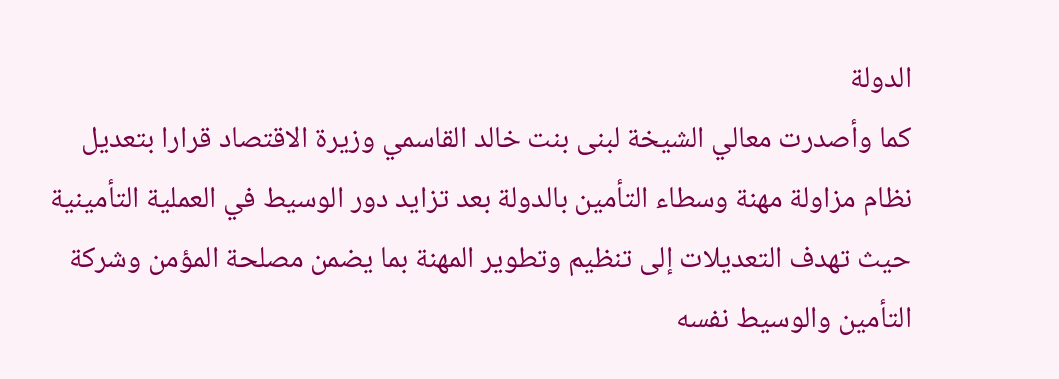الدولة
كما وأصدرت معالي الشيخة لبنى بنت خالد القاسمي وزيرة الاقتصاد قرارا بتعديل نظام مزاولة مهنة وسطاء التأمين بالدولة بعد تزايد دور الوسيط في العملية التأمينية حيث تهدف التعديلات إلى تنظيم وتطوير المهنة بما يضمن مصلحة المؤمن وشركة التأمين والوسيط نفسه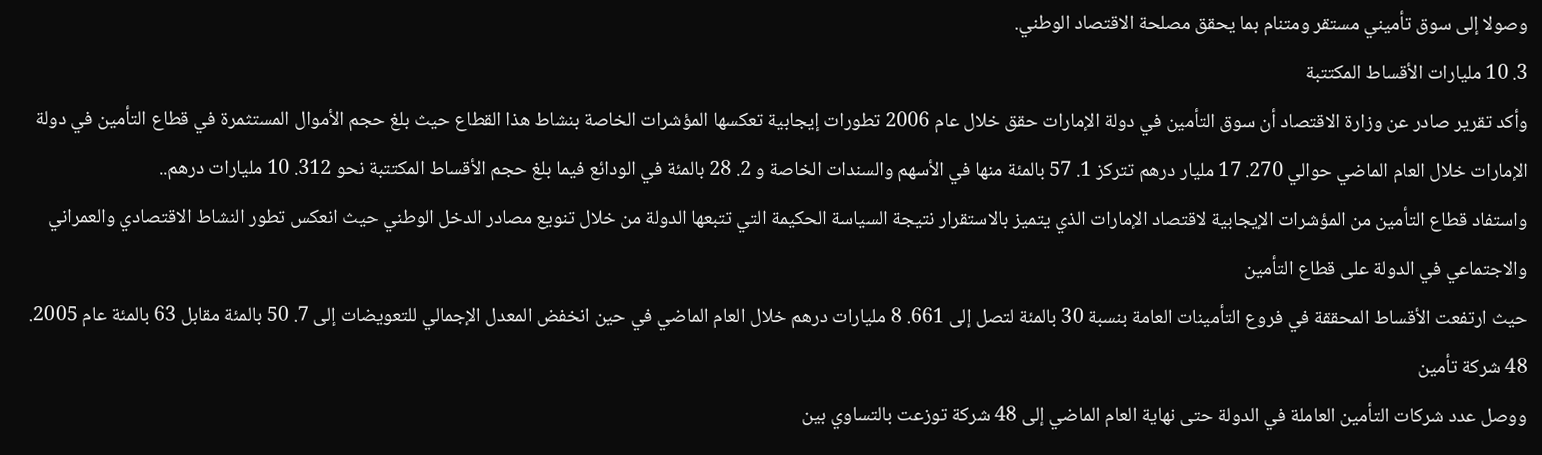وصولا إلى سوق تأميني مستقر ومتنام بما يحقق مصلحة الاقتصاد الوطني.
3. 10 مليارات الأقساط المكتتبة
وأكد تقرير صادر عن وزارة الاقتصاد أن سوق التأمين في دولة الإمارات حقق خلال عام 2006 تطورات إيجابية تعكسها المؤشرات الخاصة بنشاط هذا القطاع حيث بلغ حجم الأموال المستثمرة في قطاع التأمين في دولة الإمارات خلال العام الماضي حوالي 270. 17 مليار درهم تتركز 1. 57 بالمئة منها في الأسهم والسندات الخاصة و 2. 28 بالمئة في الودائع فيما بلغ حجم الأقساط المكتتبة نحو 312. 10 مليارات درهم..
واستفاد قطاع التأمين من المؤشرات الإيجابية لاقتصاد الإمارات الذي يتميز بالاستقرار نتيجة السياسة الحكيمة التي تتبعها الدولة من خلال تنويع مصادر الدخل الوطني حيث انعكس تطور النشاط الاقتصادي والعمراني والاجتماعي في الدولة على قطاع التأمين
حيث ارتفعت الأقساط المحققة في فروع التأمينات العامة بنسبة 30 بالمئة لتصل إلى 661. 8 مليارات درهم خلال العام الماضي في حين انخفض المعدل الإجمالي للتعويضات إلى 7. 50 بالمئة مقابل 63 بالمئة عام 2005.
48 شركة تأمين
ووصل عدد شركات التأمين العاملة في الدولة حتى نهاية العام الماضي إلى 48 شركة توزعت بالتساوي بين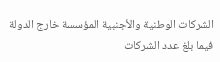الشركات الوطنية والأجنبية المؤسسة خارج الدولة فيما بلغ عدد الشركات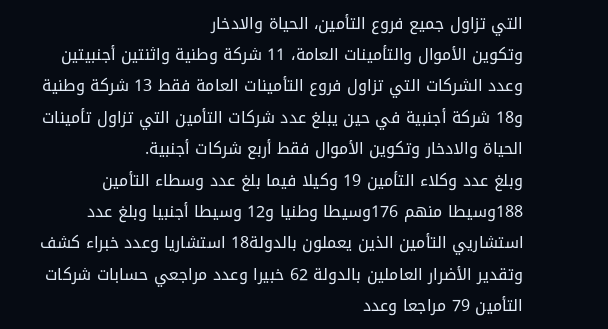التي تزاول جميع فروع التأمين، الحياة والادخار
وتكوين الأموال والتأمينات العامة، 11 شركة وطنية واثنتين أجنبيتين وعدد الشركات التي تزاول فروع التأمينات العامة فقط 13 شركة وطنية و18 شركة أجنبية في حين يبلغ عدد شركات التأمين التي تزاول تأمينات الحياة والادخار وتكوين الأموال فقط أربع شركات أجنبية.
وبلغ عدد وكلاء التأمين 19 وكيلا فيما بلغ عدد وسطاء التأمين 188وسيطا منهم 176وسيطا وطنيا و12 وسيطا أجنبيا وبلغ عدد استشاريي التأمين الذين يعملون بالدولة18 استشاريا وعدد خبراء كشف وتقدير الأضرار العاملين بالدولة 62 خبيرا وعدد مراجعي حسابات شركات التأمين 79 مراجعا وعدد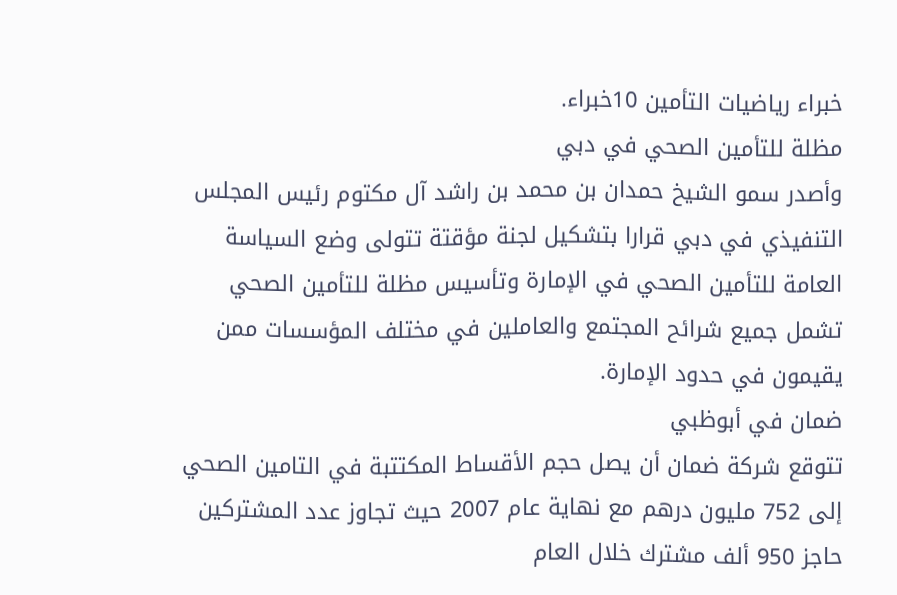خبراء رياضيات التأمين 10خبراء.
مظلة للتأمين الصحي في دبي
وأصدر سمو الشيخ حمدان بن محمد بن راشد آل مكتوم رئيس المجلس التنفيذي في دبي قرارا بتشكيل لجنة مؤقتة تتولى وضع السياسة العامة للتأمين الصحي في الإمارة وتأسيس مظلة للتأمين الصحي تشمل جميع شرائح المجتمع والعاملين في مختلف المؤسسات ممن يقيمون في حدود الإمارة.
ضمان في أبوظبي
تتوقع شركة ضمان أن يصل حجم الأقساط المكتتبة في التامين الصحي إلى 752 مليون درهم مع نهاية عام 2007 حيث تجاوز عدد المشتركين حاجز 950 ألف مشترك خلال العام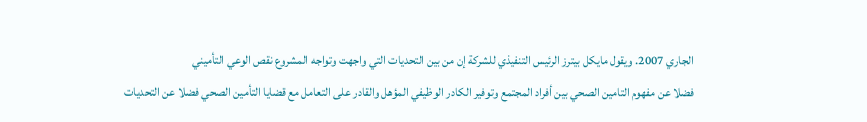الجاري 2007. ويقول مايكل بيترز الرئيس التنفيذي للشركة إن من بين التحديات التي واجهت وتواجه المشروع نقص الوعي التأميني
فضلا عن مفهوم التامين الصحي بين أفراد المجتمع وتوفير الكادر الوظيفي المؤهل والقادر على التعامل مع قضايا التأمين الصحي فضلا عن التحديات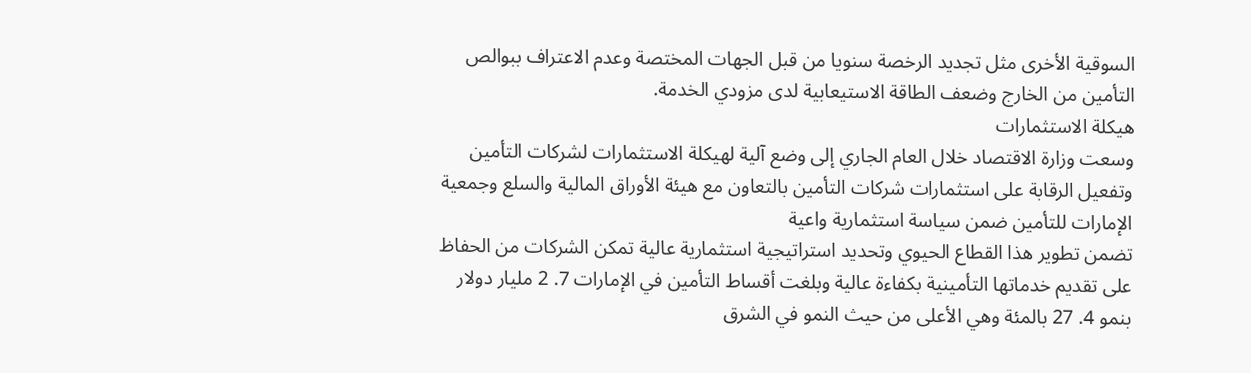السوقية الأخرى مثل تجديد الرخصة سنويا من قبل الجهات المختصة وعدم الاعتراف ببوالص التأمين من الخارج وضعف الطاقة الاستيعابية لدى مزودي الخدمة.
هيكلة الاستثمارات
وسعت وزارة الاقتصاد خلال العام الجاري إلى وضع آلية لهيكلة الاستثمارات لشركات التأمين وتفعيل الرقابة على استثمارات شركات التأمين بالتعاون مع هيئة الأوراق المالية والسلع وجمعية الإمارات للتأمين ضمن سياسة استثمارية واعية
تضمن تطوير هذا القطاع الحيوي وتحديد استراتيجية استثمارية عالية تمكن الشركات من الحفاظ على تقديم خدماتها التأمينية بكفاءة عالية وبلغت أقساط التأمين في الإمارات 7. 2 مليار دولار بنمو 4. 27 بالمئة وهي الأعلى من حيث النمو في الشرق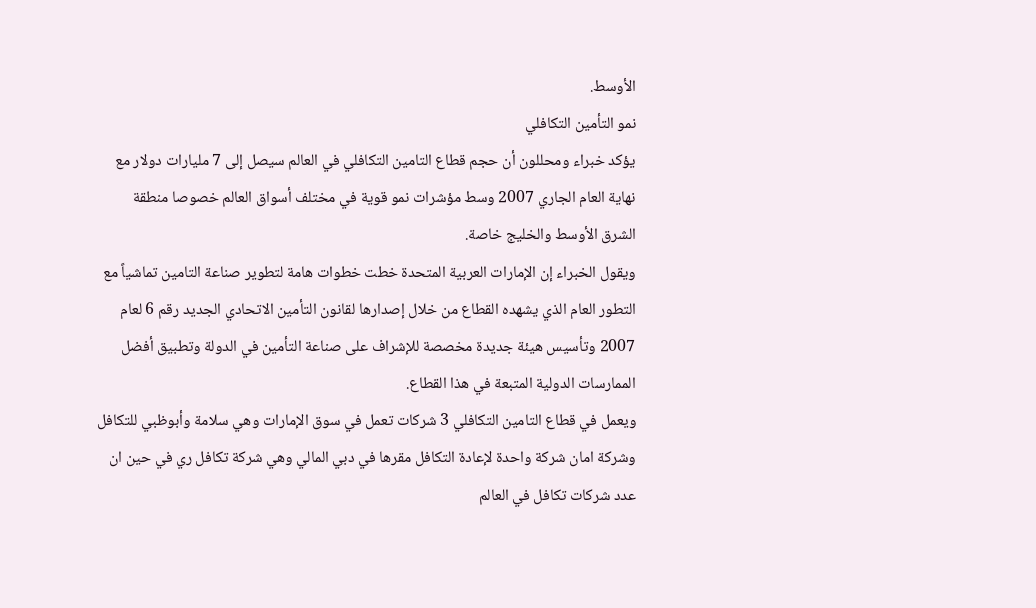الأوسط.
نمو التأمين التكافلي
يؤكد خبراء ومحللون أن حجم قطاع التامين التكافلي في العالم سيصل إلى 7 مليارات دولار مع نهاية العام الجاري 2007 وسط مؤشرات نمو قوية في مختلف أسواق العالم خصوصا منطقة الشرق الأوسط والخليج خاصة.
ويقول الخبراء إن الإمارات العربية المتحدة خطت خطوات هامة لتطوير صناعة التامين تماشياً مع التطور العام الذي يشهده القطاع من خلال إصدارها لقانون التأمين الاتحادي الجديد رقم 6 لعام 2007 وتأسيس هيئة جديدة مخصصة للإشراف على صناعة التأمين في الدولة وتطبيق أفضل الممارسات الدولية المتبعة في هذا القطاع.
ويعمل في قطاع التامين التكافلي 3 شركات تعمل في سوق الإمارات وهي سلامة وأبوظبي للتكافل وشركة امان شركة واحدة لإعادة التكافل مقرها في دبي المالي وهي شركة تكافل ري في حين ان عدد شركات تكافل في العالم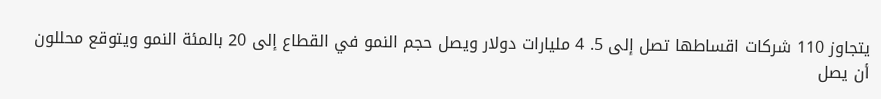يتجاوز 110 شركات اقساطها تصل إلى 5. 4 مليارات دولار ويصل حجم النمو في القطاع إلى 20 بالمئة النمو ويتوقع محللون أن يصل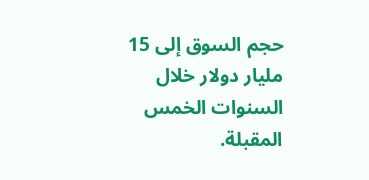حجم السوق إلى 15 مليار دولار خلال السنوات الخمس المقبلة.